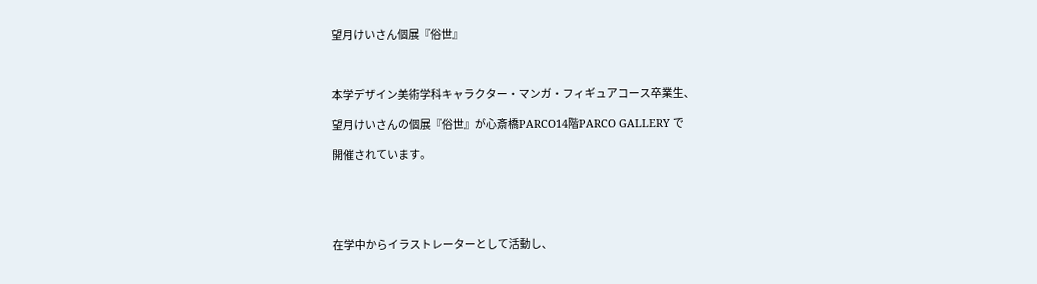望月けいさん個展『俗世』



本学デザイン美術学科キャラクター・マンガ・フィギュアコース卒業生、

望月けいさんの個展『俗世』が心斎橋PARCO14階PARCO GALLERY で

開催されています。





在学中からイラストレーターとして活動し、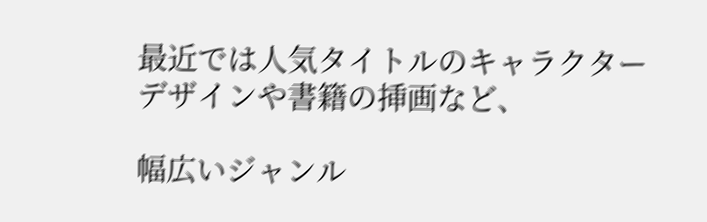最近では人気タイトルのキャラクターデザインや書籍の挿画など、

幅広いジャンル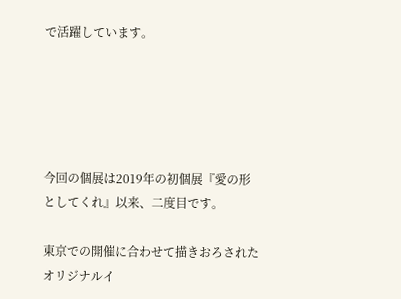で活躍しています。





今回の個展は2019年の初個展『愛の形としてくれ』以来、二度目です。

東京での開催に合わせて描きおろされたオリジナルイ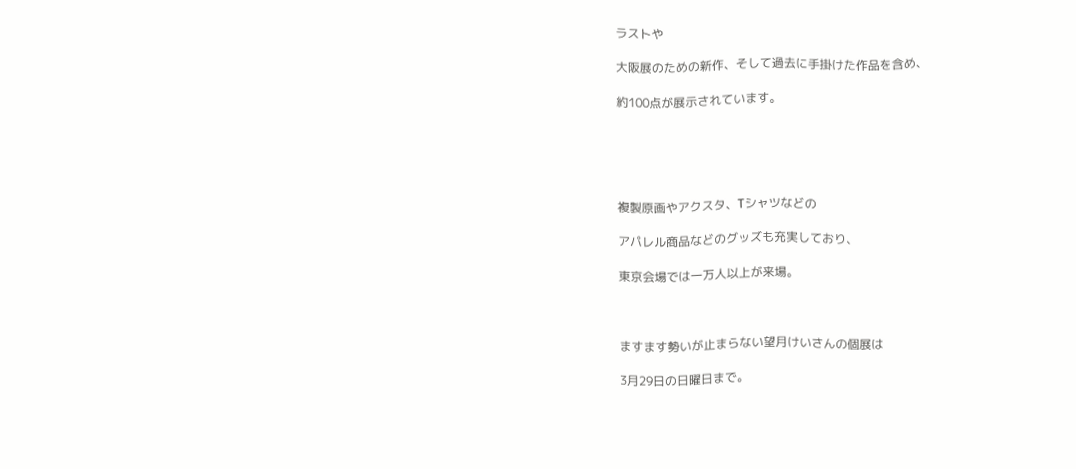ラストや

大阪展のための新作、そして過去に手掛けた作品を含め、

約100点が展示されています。





複製原画やアクスタ、Tシャツなどの

アパレル商品などのグッズも充実しており、

東京会場では一万人以上が来場。



ますます勢いが止まらない望月けいさんの個展は

3月29日の日曜日まで。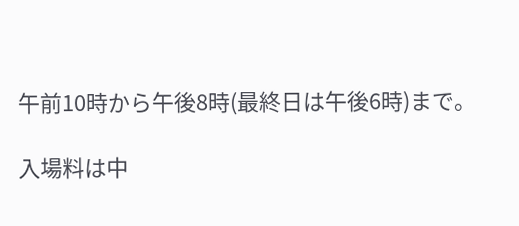午前10時から午後8時(最終日は午後6時)まで。

入場料は中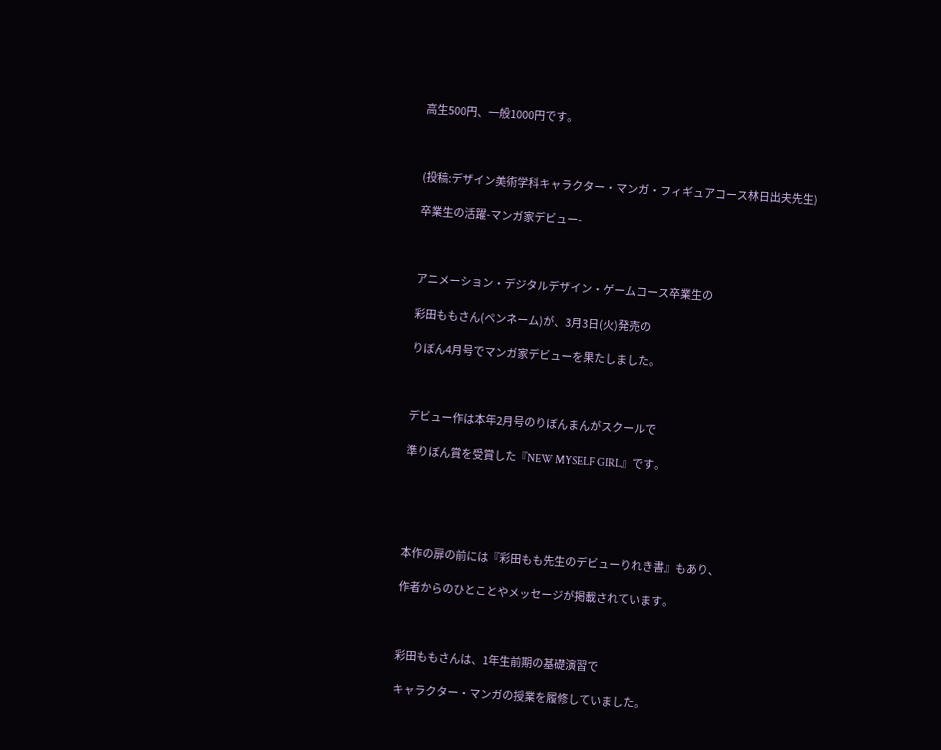高生500円、一般1000円です。



(投稿:デザイン美術学科キャラクター・マンガ・フィギュアコース林日出夫先生)

卒業生の活躍-マンガ家デビュー-



アニメーション・デジタルデザイン・ゲームコース卒業生の

彩田ももさん(ペンネーム)が、3月3日(火)発売の

りぼん4月号でマンガ家デビューを果たしました。



デビュー作は本年2月号のりぼんまんがスクールで

準りぼん賞を受賞した『NEW MYSELF GIRL』です。





本作の扉の前には『彩田もも先生のデビューりれき書』もあり、

作者からのひとことやメッセージが掲載されています。



彩田ももさんは、1年生前期の基礎演習で

キャラクター・マンガの授業を履修していました。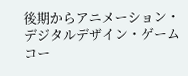後期からアニメーション・デジタルデザイン・ゲームコー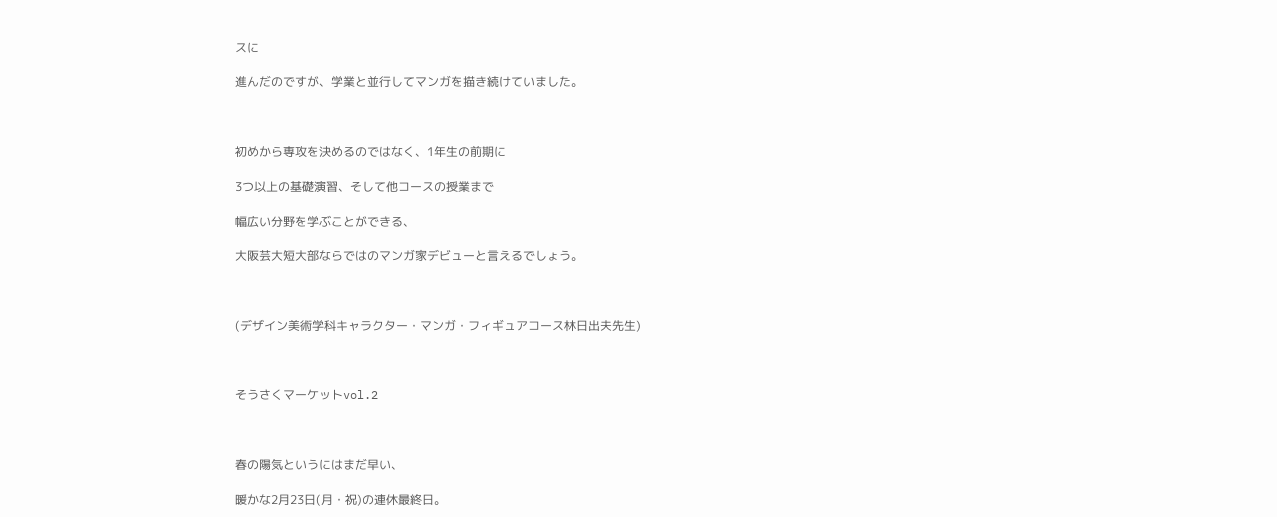スに

進んだのですが、学業と並行してマンガを描き続けていました。



初めから専攻を決めるのではなく、1年生の前期に

3つ以上の基礎演習、そして他コースの授業まで

幅広い分野を学ぶことができる、

大阪芸大短大部ならではのマンガ家デビューと言えるでしょう。



(デザイン美術学科キャラクター・マンガ・フィギュアコース林日出夫先生)



そうさくマーケットvol.2



春の陽気というにはまだ早い、

暖かな2月23日(月・祝)の連休最終日。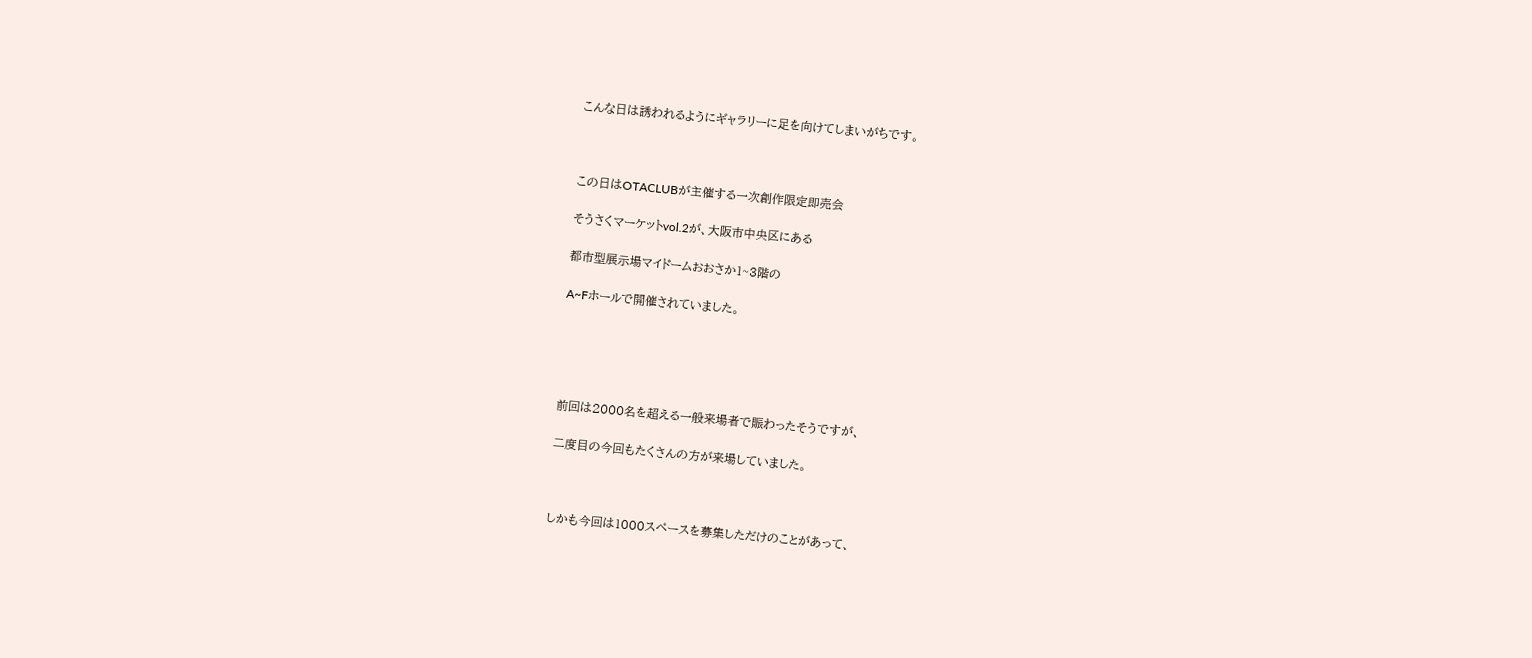こんな日は誘われるようにギャラリーに足を向けてしまいがちです。



この日はOTACLUBが主催する一次創作限定即売会

そうさくマーケットvol.2が、大阪市中央区にある

都市型展示場マイドームおおさか1~3階の

A~Fホールで開催されていました。





前回は2000名を超える一般来場者で賑わったそうですが、

二度目の今回もたくさんの方が来場していました。



しかも今回は1000スペースを募集しただけのことがあって、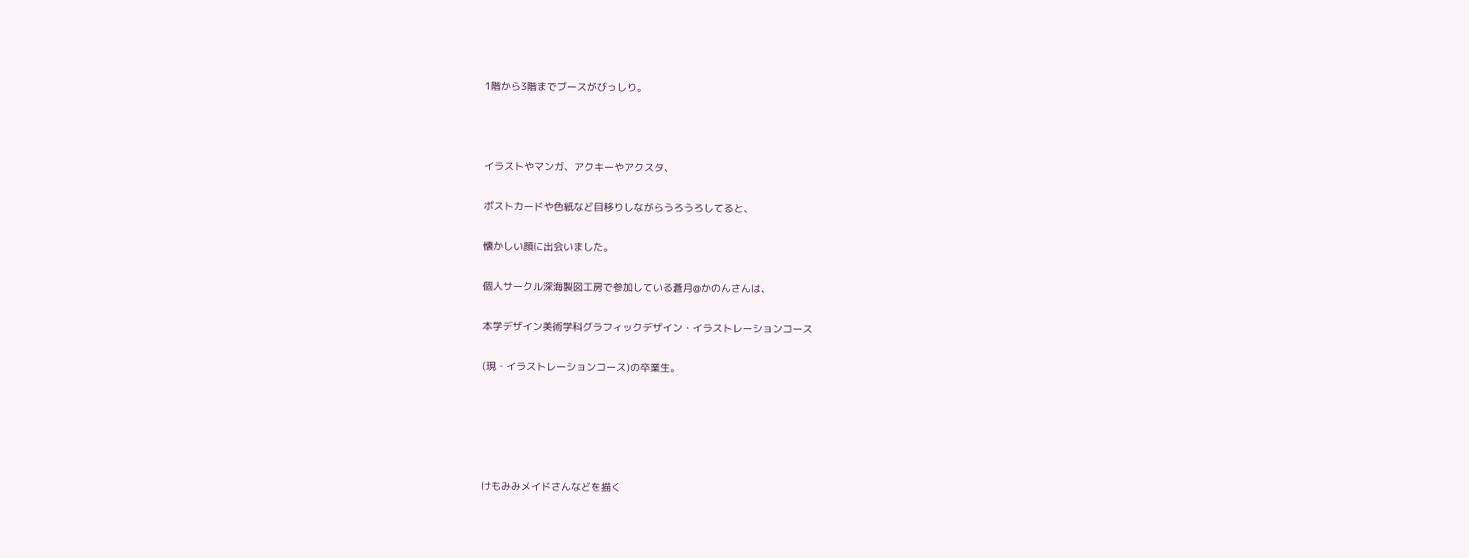1階から3階までブースがびっしり。



イラストやマンガ、アクキーやアクスタ、

ポストカードや色紙など目移りしながらうろうろしてると、

懐かしい顔に出会いました。

個人サークル深海製図工房で参加している蒼月@かのんさんは、

本学デザイン美術学科グラフィックデザイン・イラストレーションコース

(現・イラストレーションコース)の卒業生。





けもみみメイドさんなどを描く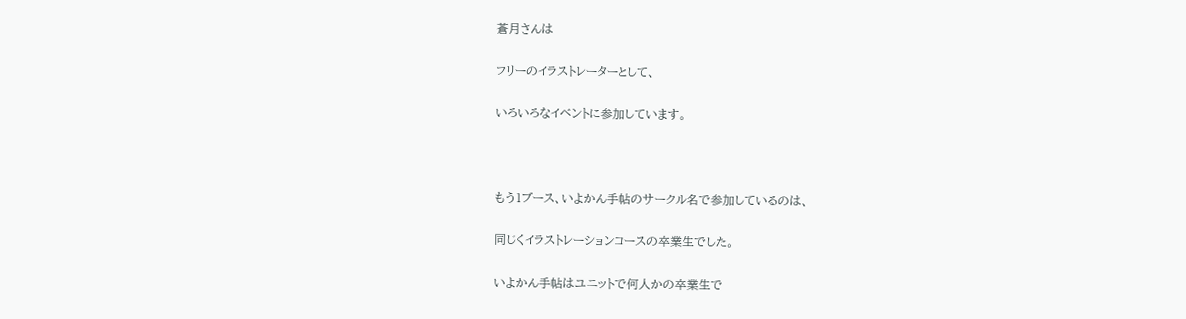蒼月さんは

フリーのイラストレーターとして、

いろいろなイベントに参加しています。



もう1ブース、いよかん手帖のサークル名で参加しているのは、

同じくイラストレーションコースの卒業生でした。

いよかん手帖はユニットで何人かの卒業生で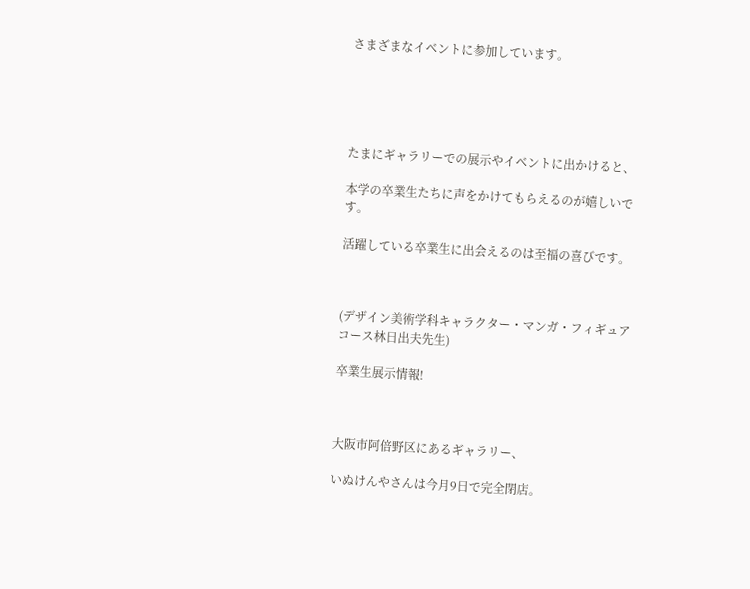さまざまなイベントに参加しています。





たまにギャラリーでの展示やイベントに出かけると、

本学の卒業生たちに声をかけてもらえるのが嬉しいです。

活躍している卒業生に出会えるのは至福の喜びです。



(デザイン美術学科キャラクター・マンガ・フィギュアコース林日出夫先生)

卒業生展示情報!



大阪市阿倍野区にあるギャラリー、

いぬけんやさんは今月9日で完全閉店。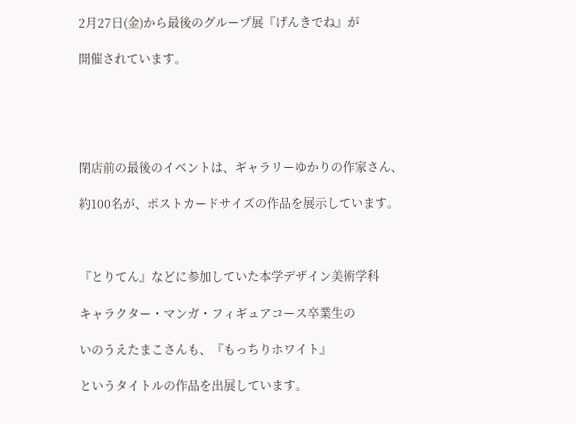2月27日(金)から最後のグループ展『げんきでね』が

開催されています。





閉店前の最後のイベントは、ギャラリーゆかりの作家さん、

約100名が、ポストカードサイズの作品を展示しています。



『とりてん』などに参加していた本学デザイン美術学科

キャラクター・マンガ・フィギュアコース卒業生の

いのうえたまこさんも、『もっちりホワイト』

というタイトルの作品を出展しています。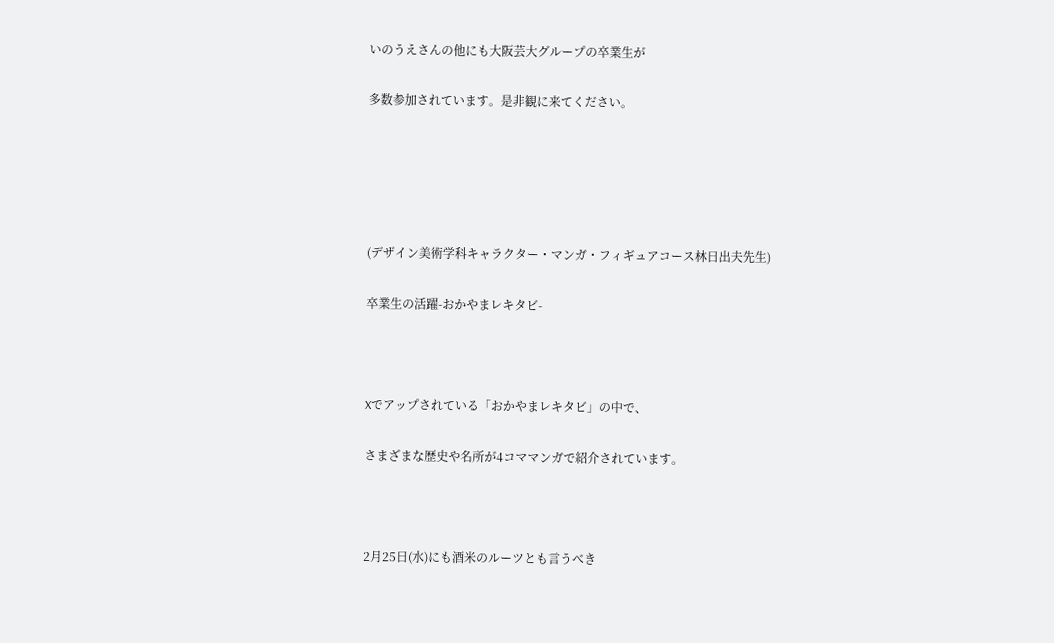いのうえさんの他にも大阪芸大グループの卒業生が

多数参加されています。是非観に来てください。





(デザイン美術学科キャラクター・マンガ・フィギュアコース林日出夫先生)

卒業生の活躍-おかやまレキタビ-



Xでアップされている「おかやまレキタビ」の中で、

さまざまな歴史や名所が4コママンガで紹介されています。



2月25日(水)にも酒米のルーツとも言うべき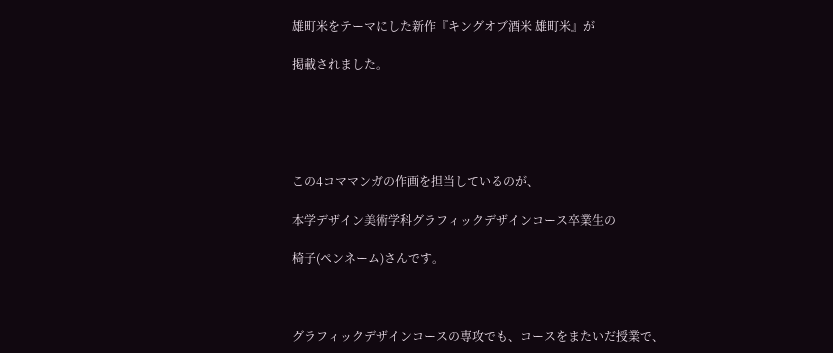雄町米をテーマにした新作『キングオブ酒米 雄町米』が

掲載されました。





この4コママンガの作画を担当しているのが、

本学デザイン美術学科グラフィックデザインコース卒業生の

椅子(ペンネーム)さんです。



グラフィックデザインコースの専攻でも、コースをまたいだ授業で、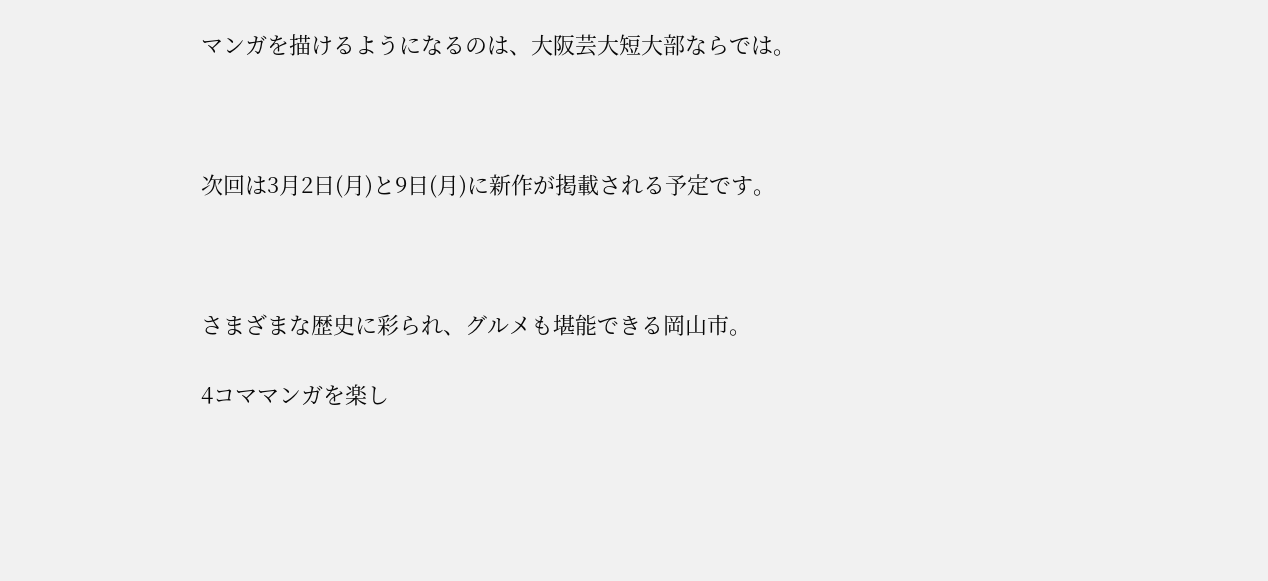マンガを描けるようになるのは、大阪芸大短大部ならでは。



次回は3月2日(月)と9日(月)に新作が掲載される予定です。



さまざまな歴史に彩られ、グルメも堪能できる岡山市。

4コママンガを楽し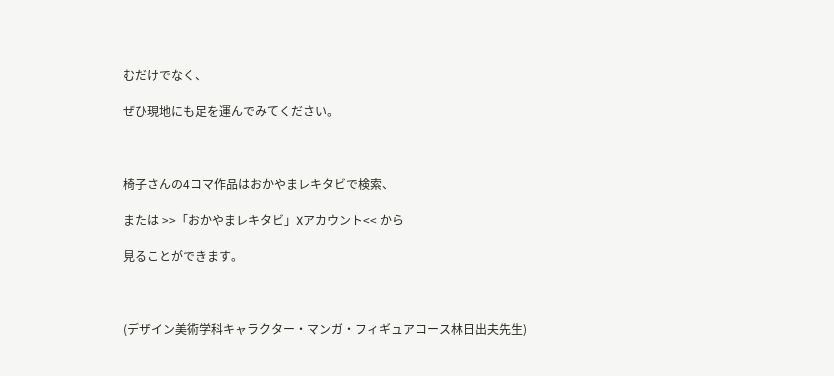むだけでなく、

ぜひ現地にも足を運んでみてください。



椅子さんの4コマ作品はおかやまレキタビで検索、

または >>「おかやまレキタビ」Xアカウント<< から

見ることができます。



(デザイン美術学科キャラクター・マンガ・フィギュアコース林日出夫先生)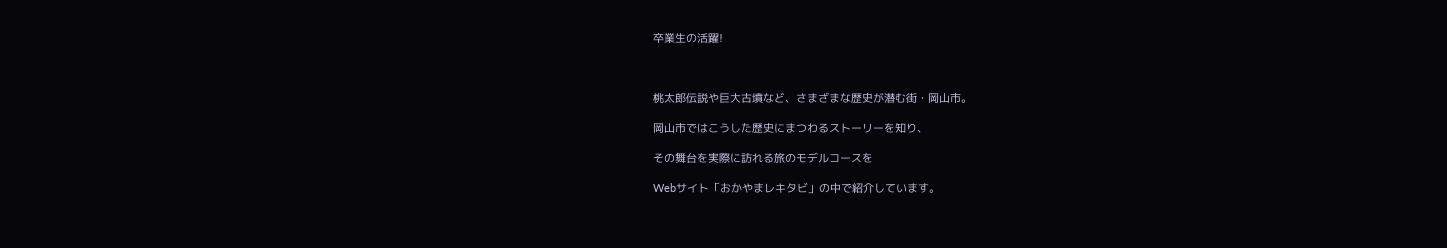卒業生の活躍!



桃太郎伝説や巨大古墳など、さまざまな歴史が潜む街・岡山市。

岡山市ではこうした歴史にまつわるストーリーを知り、

その舞台を実際に訪れる旅のモデルコースを

Webサイト「おかやまレキタビ」の中で紹介しています。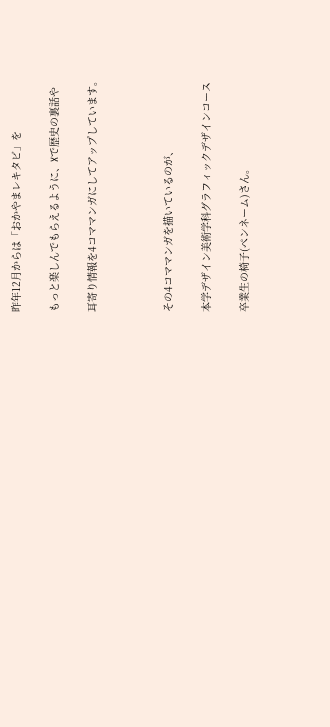昨年12月からは「おかやまレキタビ」を

もっと楽しんでもらえるように、Xで歴史の裏話や

耳寄り情報を4コママンガにしてアップしています。



その4コママンガを描いているのが、

本学デザイン美術学科グラフィックデザインコース

卒業生の椅子(ペンネーム)さん。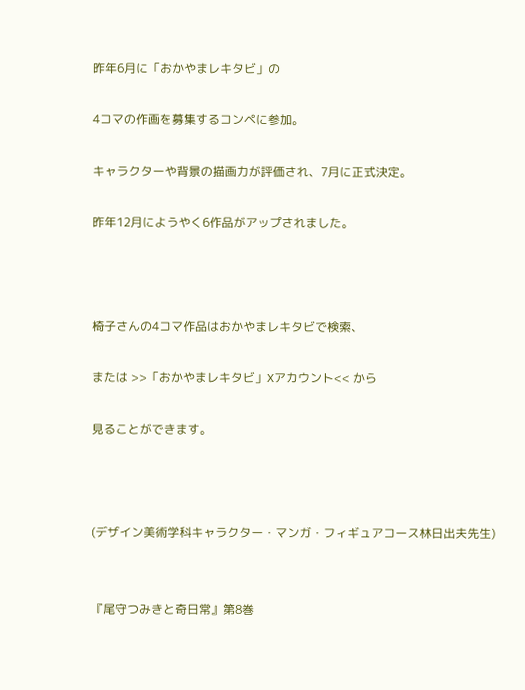昨年6月に「おかやまレキタビ」の

4コマの作画を募集するコンペに参加。

キャラクターや背景の描画力が評価され、7月に正式決定。

昨年12月にようやく6作品がアップされました。



椅子さんの4コマ作品はおかやまレキタビで検索、

または >>「おかやまレキタビ」Xアカウント<< から

見ることができます。



(デザイン美術学科キャラクター・マンガ・フィギュアコース林日出夫先生)


『尾守つみきと奇日常』第8巻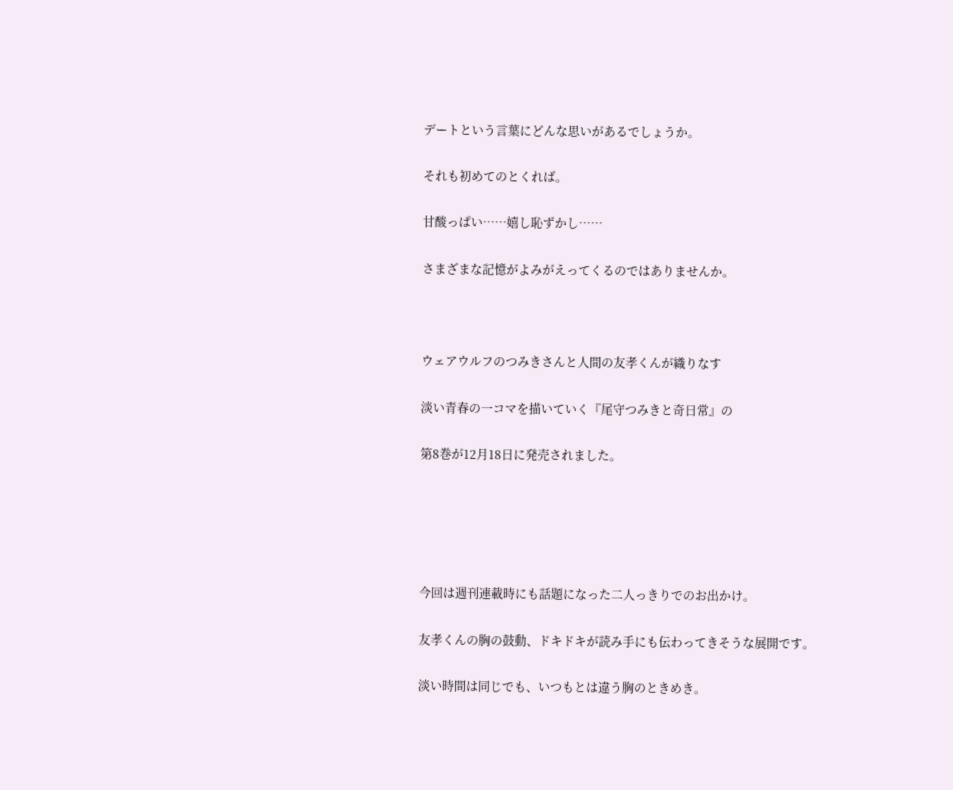デートという言葉にどんな思いがあるでしょうか。

それも初めてのとくれば。

甘酸っぱい……嬉し恥ずかし……

さまざまな記憶がよみがえってくるのではありませんか。



ウェアウルフのつみきさんと人間の友孝くんが織りなす

淡い青春の一コマを描いていく『尾守つみきと奇日常』の

第8巻が12月18日に発売されました。





今回は週刊連載時にも話題になった二人っきりでのお出かけ。

友孝くんの胸の鼓動、ドキドキが読み手にも伝わってきそうな展開です。

淡い時間は同じでも、いつもとは違う胸のときめき。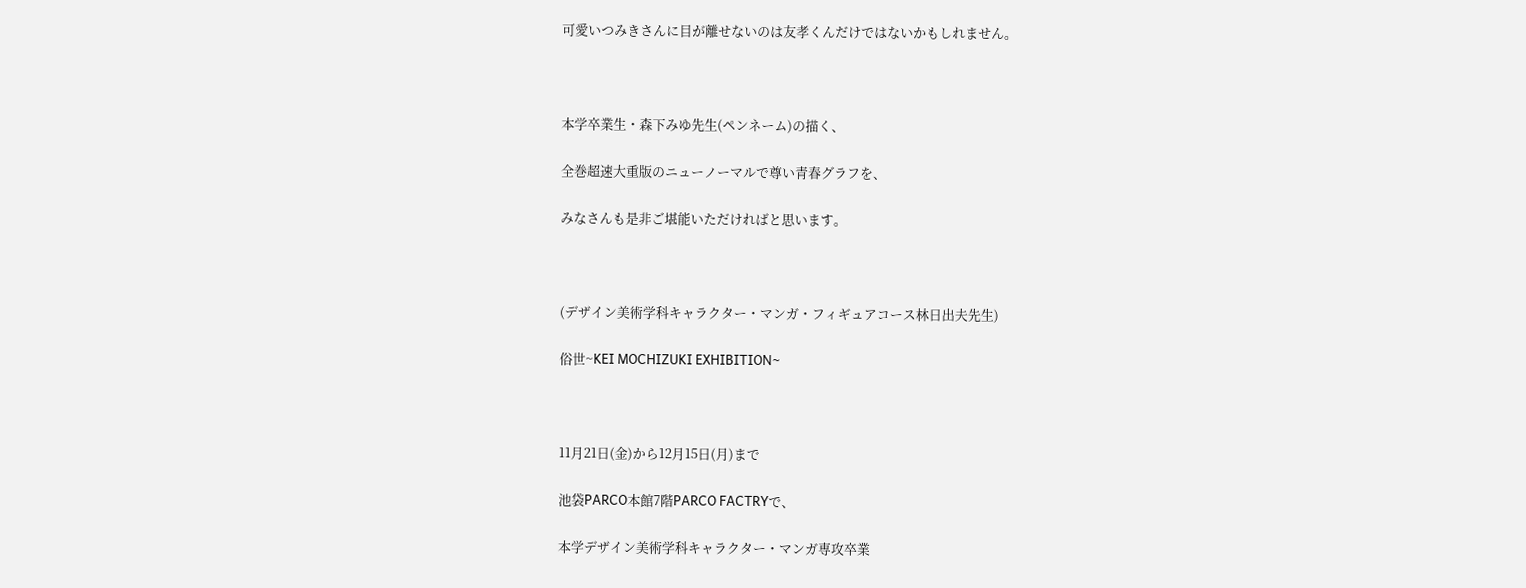可愛いつみきさんに目が離せないのは友孝くんだけではないかもしれません。



本学卒業生・森下みゆ先生(ペンネーム)の描く、

全巻超速大重版のニューノーマルで尊い青春グラフを、

みなさんも是非ご堪能いただければと思います。



(デザイン美術学科キャラクター・マンガ・フィギュアコース林日出夫先生)

俗世~KEI MOCHIZUKI EXHIBITION~



11月21日(金)から12月15日(月)まで

池袋PARCO本館7階PARCO FACTRYで、

本学デザイン美術学科キャラクター・マンガ専攻卒業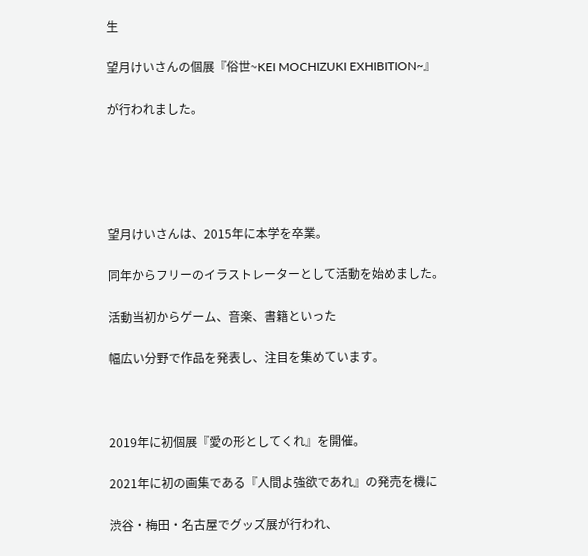生

望月けいさんの個展『俗世~KEI MOCHIZUKI EXHIBITION~』

が行われました。





望月けいさんは、2015年に本学を卒業。

同年からフリーのイラストレーターとして活動を始めました。

活動当初からゲーム、音楽、書籍といった

幅広い分野で作品を発表し、注目を集めています。



2019年に初個展『愛の形としてくれ』を開催。

2021年に初の画集である『人間よ強欲であれ』の発売を機に

渋谷・梅田・名古屋でグッズ展が行われ、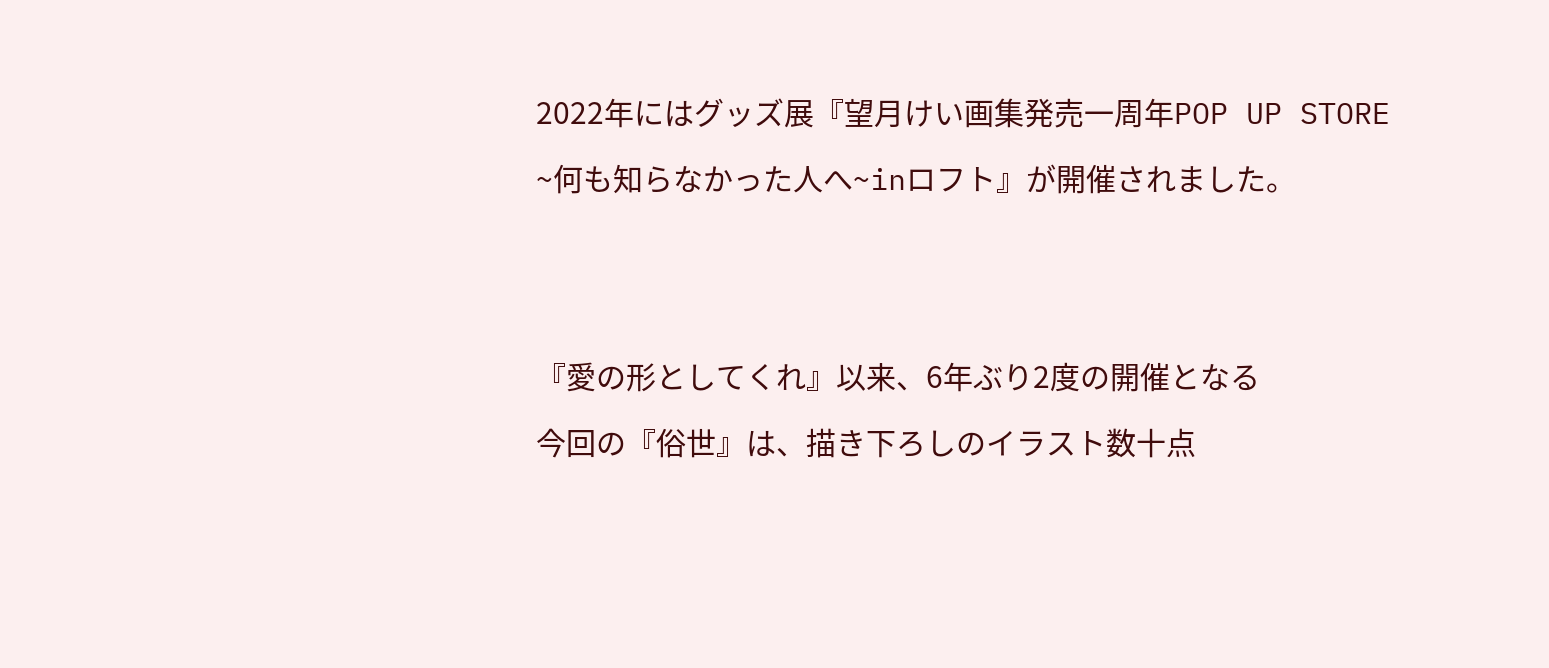2022年にはグッズ展『望月けい画集発売一周年POP UP STORE

~何も知らなかった人へ~inロフト』が開催されました。





『愛の形としてくれ』以来、6年ぶり2度の開催となる

今回の『俗世』は、描き下ろしのイラスト数十点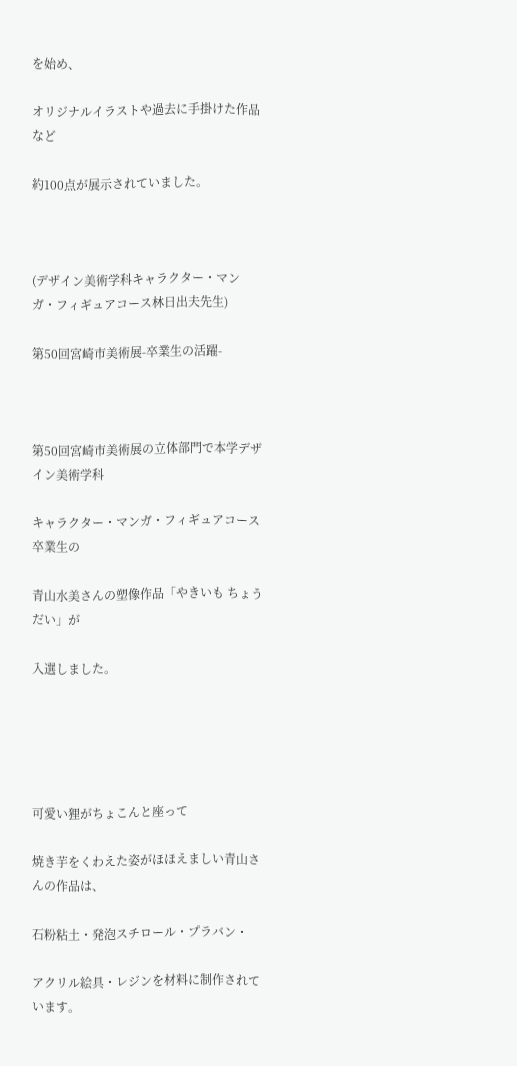を始め、

オリジナルイラストや過去に手掛けた作品など

約100点が展示されていました。



(デザイン美術学科キャラクター・マンガ・フィギュアコース林日出夫先生)

第50回宮崎市美術展-卒業生の活躍-



第50回宮崎市美術展の立体部門で本学デザイン美術学科

キャラクター・マンガ・フィギュアコース卒業生の

青山水美さんの塑像作品「やきいも ちょうだい」が

入選しました。





可愛い狸がちょこんと座って

焼き芋をくわえた姿がほほえましい青山さんの作品は、

石粉粘土・発泡スチロール・プラバン・

アクリル絵具・レジンを材料に制作されています。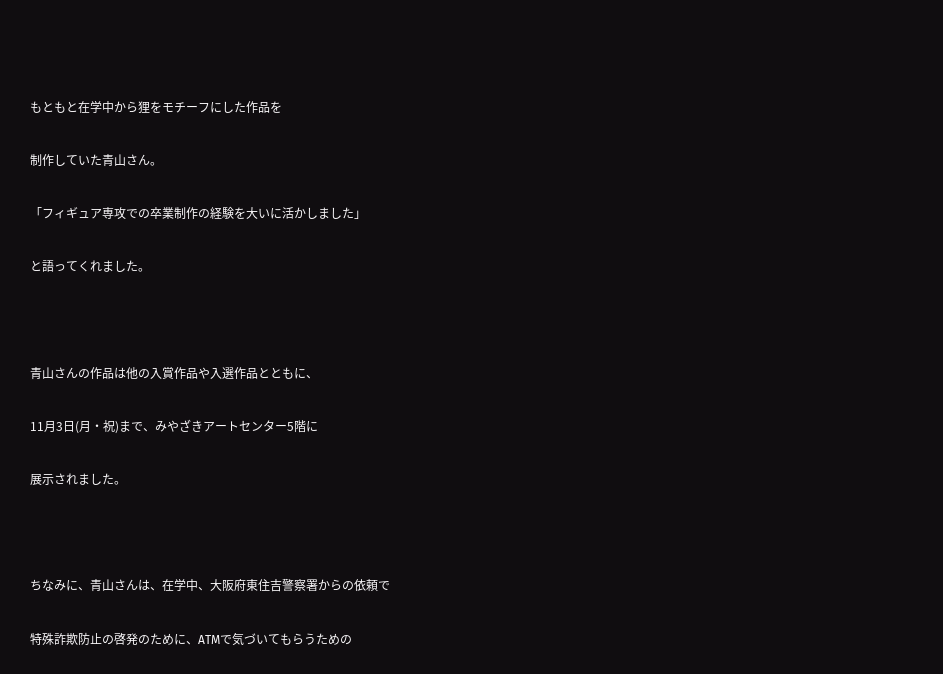もともと在学中から狸をモチーフにした作品を

制作していた青山さん。

「フィギュア専攻での卒業制作の経験を大いに活かしました」

と語ってくれました。



青山さんの作品は他の入賞作品や入選作品とともに、

11月3日(月・祝)まで、みやざきアートセンター5階に

展示されました。



ちなみに、青山さんは、在学中、大阪府東住吉警察署からの依頼で

特殊詐欺防止の啓発のために、ATMで気づいてもらうための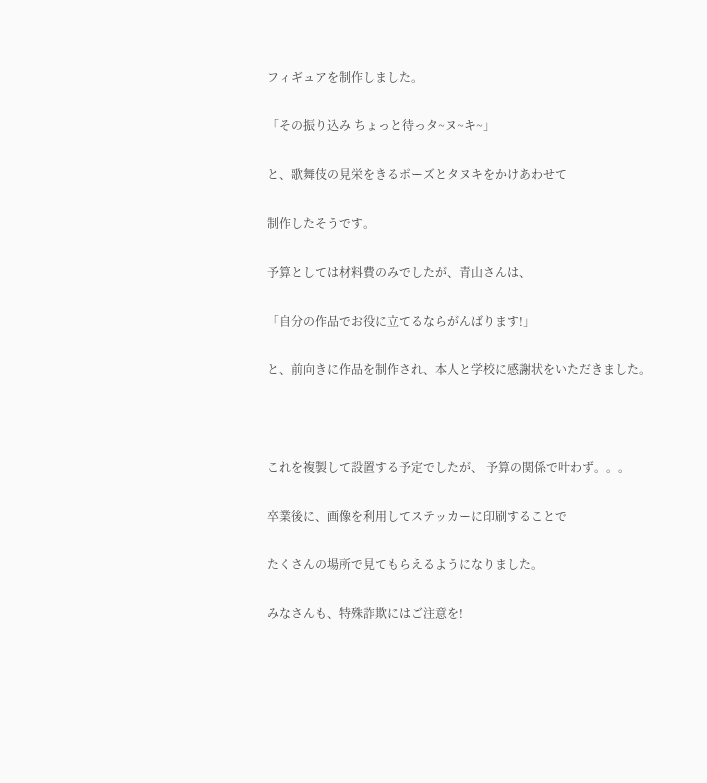フィギュアを制作しました。

「その振り込み ちょっと待っタ~ヌ~キ~」

と、歌舞伎の見栄をきるポーズとタヌキをかけあわせて

制作したそうです。

予算としては材料費のみでしたが、青山さんは、

「自分の作品でお役に立てるならがんばります!」

と、前向きに作品を制作され、本人と学校に感謝状をいただきました。



これを複製して設置する予定でしたが、 予算の関係で叶わず。。。

卒業後に、画像を利用してステッカーに印刷することで

たくさんの場所で見てもらえるようになりました。

みなさんも、特殊詐欺にはご注意を!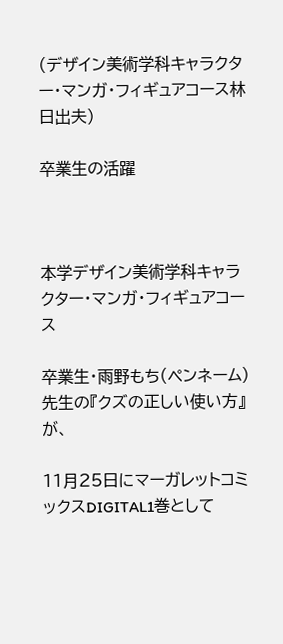(デザイン美術学科キャラクター・マンガ・フィギュアコース林日出夫)

卒業生の活躍



本学デザイン美術学科キャラクター・マンガ・フィギュアコース

卒業生・雨野もち(ペンネーム)先生の『クズの正しい使い方』が、

11月25日にマーガレットコミックスDIGITAL1巻として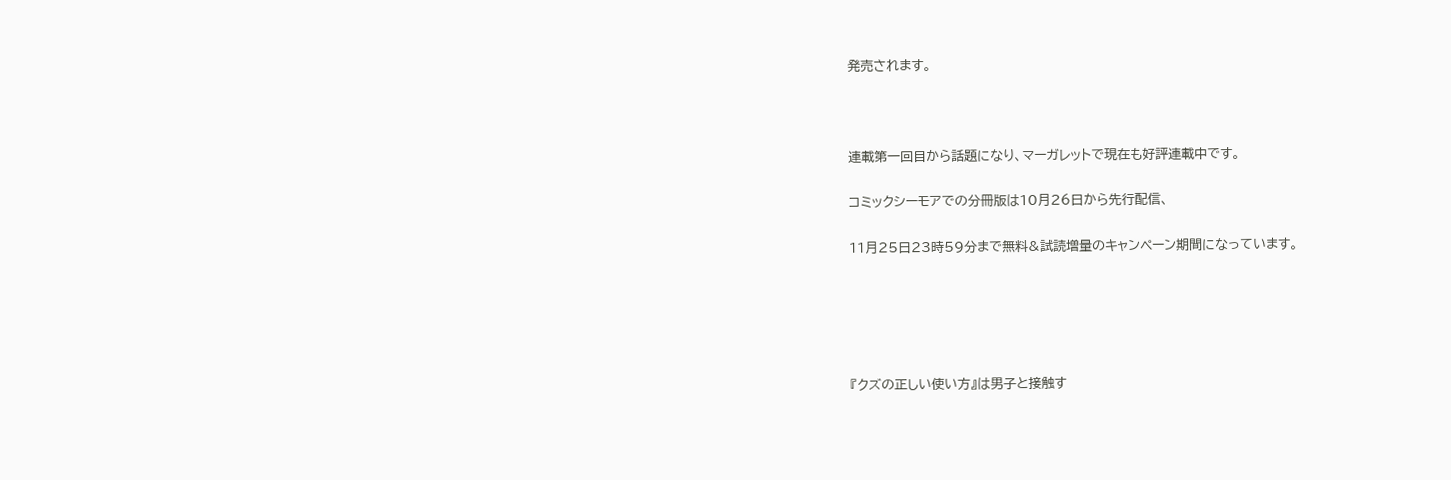発売されます。



連載第一回目から話題になり、マーガレットで現在も好評連載中です。

コミックシーモアでの分冊版は10月26日から先行配信、

11月25日23時59分まで無料&試読増量のキャンペーン期間になっています。





『クズの正しい使い方』は男子と接触す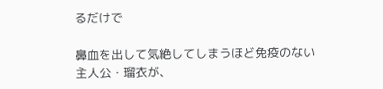るだけで

鼻血を出して気絶してしまうほど免疫のない主人公・瑠衣が、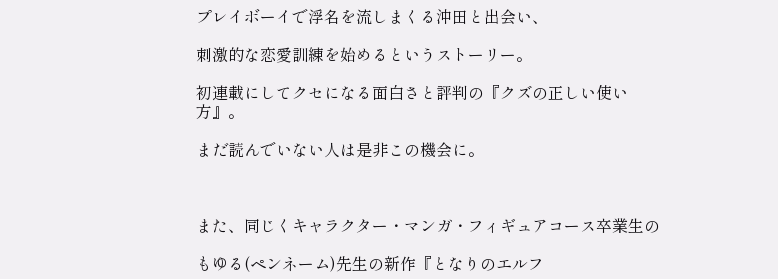プレイボーイで浮名を流しまくる沖田と出会い、

刺激的な恋愛訓練を始めるというストーリー。

初連載にしてクセになる面白さと評判の『クズの正しい使い方』。

まだ読んでいない人は是非この機会に。



また、同じくキャラクター・マンガ・フィギュアコース卒業生の

もゆる(ペンネーム)先生の新作『となりのエルフ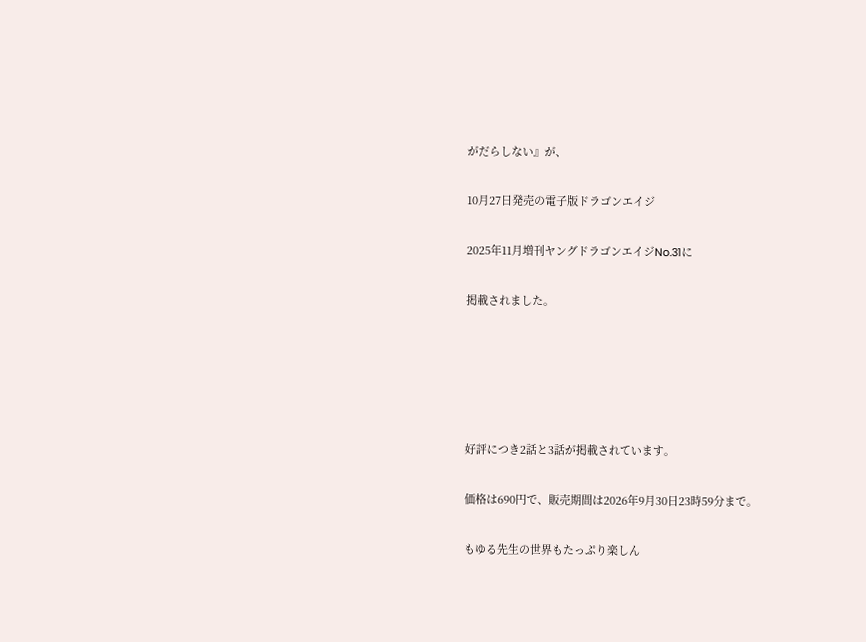がだらしない』が、

10月27日発売の電子版ドラゴンエイジ

2025年11月増刊ヤングドラゴンエイジNo.31に

掲載されました。





好評につき2話と3話が掲載されています。

価格は690円で、販売期間は2026年9月30日23時59分まで。

もゆる先生の世界もたっぷり楽しん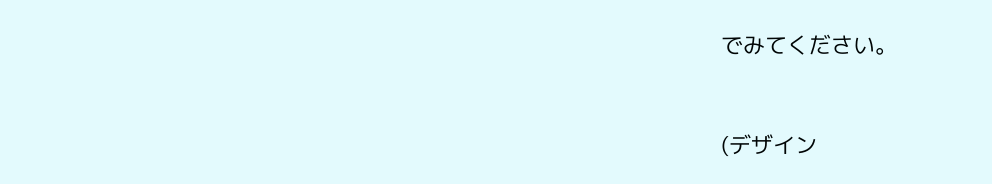でみてください。



(デザイン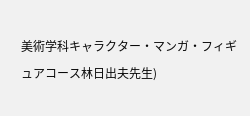美術学科キャラクター・マンガ・フィギュアコース林日出夫先生)